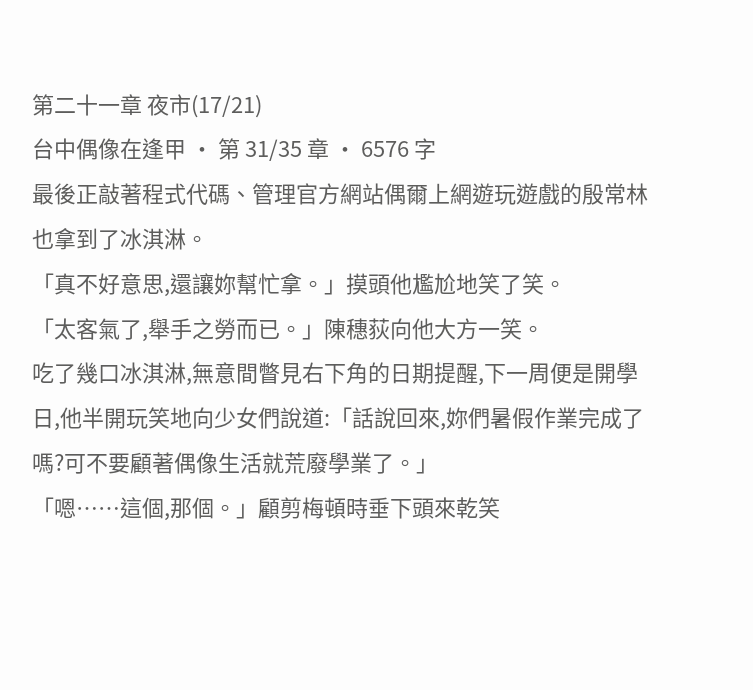第二十一章 夜市(17/21)
台中偶像在逢甲 · 第 31/35 章 · 6576 字
最後正敲著程式代碼、管理官方網站偶爾上網遊玩遊戲的殷常林也拿到了冰淇淋。
「真不好意思,還讓妳幫忙拿。」摸頭他尷尬地笑了笑。
「太客氣了,舉手之勞而已。」陳穗荻向他大方一笑。
吃了幾口冰淇淋,無意間瞥見右下角的日期提醒,下一周便是開學日,他半開玩笑地向少女們說道:「話說回來,妳們暑假作業完成了嗎?可不要顧著偶像生活就荒廢學業了。」
「嗯……這個,那個。」顧剪梅頓時垂下頭來乾笑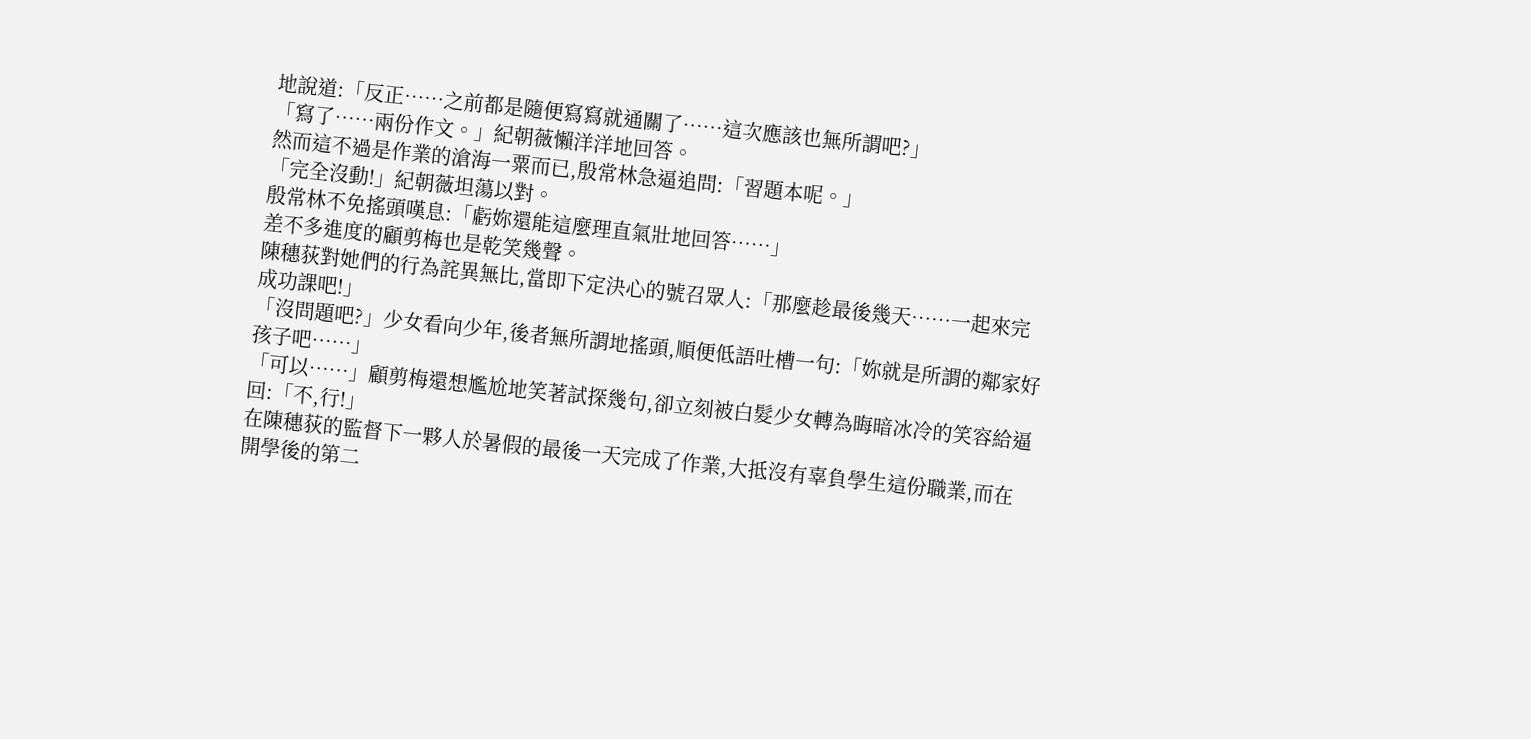地說道:「反正……之前都是隨便寫寫就通關了……這次應該也無所謂吧?」
「寫了……兩份作文。」紀朝薇懶洋洋地回答。
然而這不過是作業的滄海一粟而已,殷常林急逼追問:「習題本呢。」
「完全沒動!」紀朝薇坦蕩以對。
殷常林不免搖頭嘆息:「虧妳還能這麼理直氣壯地回答……」
差不多進度的顧剪梅也是乾笑幾聲。
陳穗荻對她們的行為詫異無比,當即下定決心的號召眾人:「那麼趁最後幾天……一起來完成功課吧!」
「沒問題吧?」少女看向少年,後者無所謂地搖頭,順便低語吐槽一句:「妳就是所謂的鄰家好孩子吧……」
「可以……」顧剪梅還想尷尬地笑著試探幾句,卻立刻被白髮少女轉為晦暗冰冷的笑容給逼回:「不,行!」
在陳穗荻的監督下一夥人於暑假的最後一天完成了作業,大抵沒有辜負學生這份職業,而在開學後的第二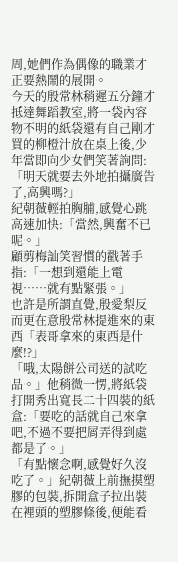周,她們作為偶像的職業才正要熱鬧的展開。
今天的殷常林稍遲五分鐘才抵達舞蹈教室,將一袋內容物不明的紙袋還有自己剛才買的柳橙汁放在桌上後,少年當即向少女們笑著詢問:「明天就要去外地拍攝廣告了,高興嗎?」
紀朝薇輕拍胸脯,感覺心跳高速加快:「當然,興奮不已呢。」
顧剪梅訕笑習慣的戳著手指:「一想到還能上電視……就有點緊張。」
也許是所謂直覺,殷愛梨反而更在意殷常林提進來的東西「表哥拿來的東西是什麼!?」
「哦,太陽餅公司送的試吃品。」他稍微一愣,將紙袋打開秀出寬長二十四裝的紙盒:「要吃的話就自己來拿吧,不過不要把屑弄得到處都是了。」
「有點懷念啊,感覺好久沒吃了。」紀朝薇上前撫摸塑膠的包裝,拆開盒子拉出裝在裡頭的塑膠條後,便能看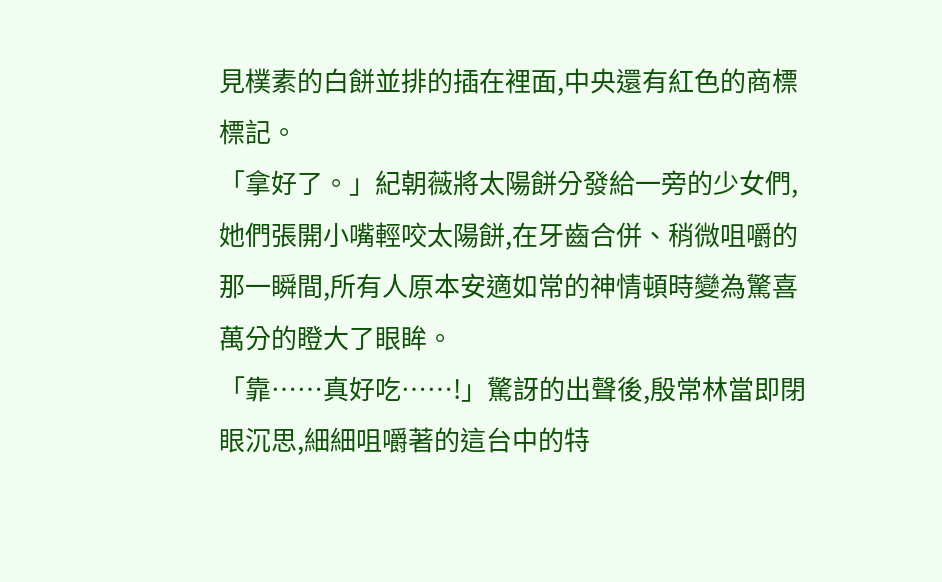見樸素的白餅並排的插在裡面,中央還有紅色的商標標記。
「拿好了。」紀朝薇將太陽餅分發給一旁的少女們,她們張開小嘴輕咬太陽餅,在牙齒合併、稍微咀嚼的那一瞬間,所有人原本安適如常的神情頓時變為驚喜萬分的瞪大了眼眸。
「靠……真好吃……!」驚訝的出聲後,殷常林當即閉眼沉思,細細咀嚼著的這台中的特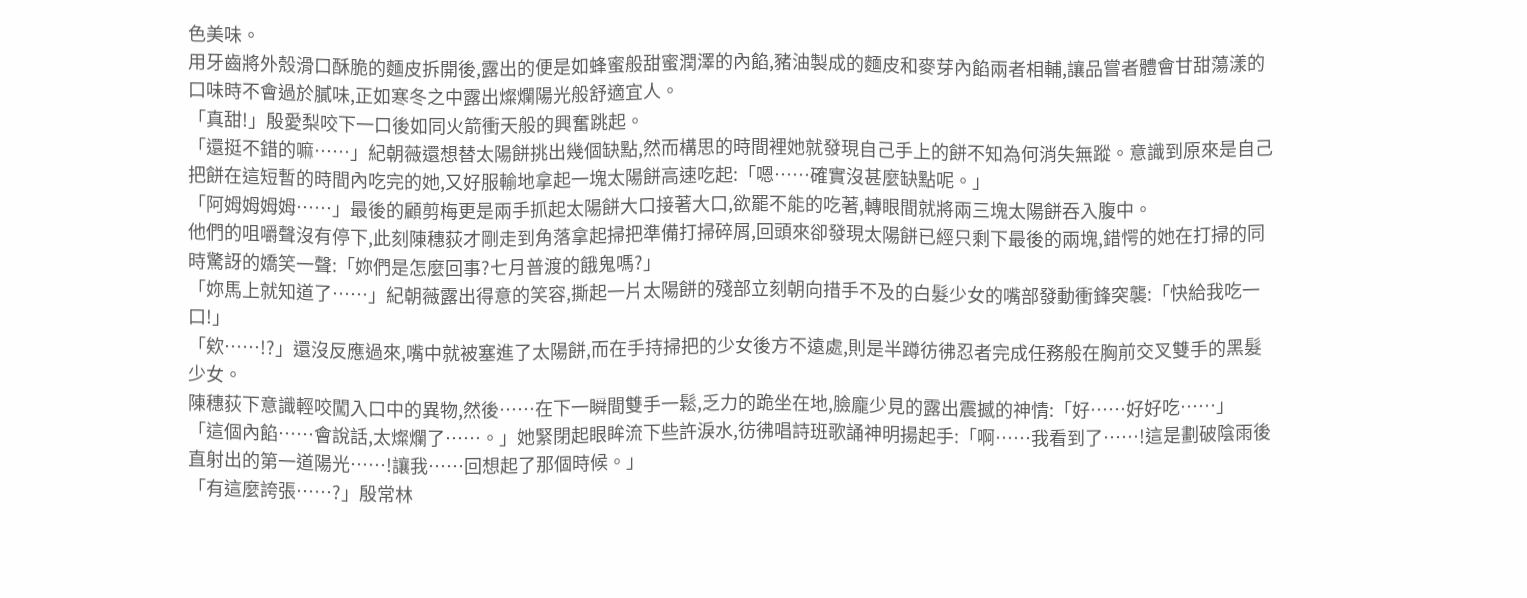色美味。
用牙齒將外殼滑口酥脆的麵皮拆開後,露出的便是如蜂蜜般甜蜜潤澤的內餡,豬油製成的麵皮和麥芽內餡兩者相輔,讓品嘗者體會甘甜蕩漾的口味時不會過於膩味,正如寒冬之中露出燦爛陽光般舒適宜人。
「真甜!」殷愛梨咬下一口後如同火箭衝天般的興奮跳起。
「還挺不錯的嘛……」紀朝薇還想替太陽餅挑出幾個缺點,然而構思的時間裡她就發現自己手上的餅不知為何消失無蹤。意識到原來是自己把餅在這短暫的時間內吃完的她,又好服輸地拿起一塊太陽餅高速吃起:「嗯……確實沒甚麼缺點呢。」
「阿姆姆姆姆……」最後的顧剪梅更是兩手抓起太陽餅大口接著大口,欲罷不能的吃著,轉眼間就將兩三塊太陽餅吞入腹中。
他們的咀嚼聲沒有停下,此刻陳穗荻才剛走到角落拿起掃把準備打掃碎屑,回頭來卻發現太陽餅已經只剩下最後的兩塊,錯愕的她在打掃的同時驚訝的嬌笑一聲:「妳們是怎麼回事?七月普渡的餓鬼嗎?」
「妳馬上就知道了……」紀朝薇露出得意的笑容,撕起一片太陽餅的殘部立刻朝向措手不及的白髮少女的嘴部發動衝鋒突襲:「快給我吃一口!」
「欸……!?」還沒反應過來,嘴中就被塞進了太陽餅,而在手持掃把的少女後方不遠處,則是半蹲彷彿忍者完成任務般在胸前交叉雙手的黑髮少女。
陳穗荻下意識輕咬闖入口中的異物,然後……在下一瞬間雙手一鬆,乏力的跪坐在地,臉龐少見的露出震撼的神情:「好……好好吃……」
「這個內餡……會說話,太燦爛了……。」她緊閉起眼眸流下些許淚水,彷彿唱詩班歌誦神明揚起手:「啊……我看到了……!這是劃破陰雨後直射出的第一道陽光……!讓我……回想起了那個時候。」
「有這麼誇張……?」殷常林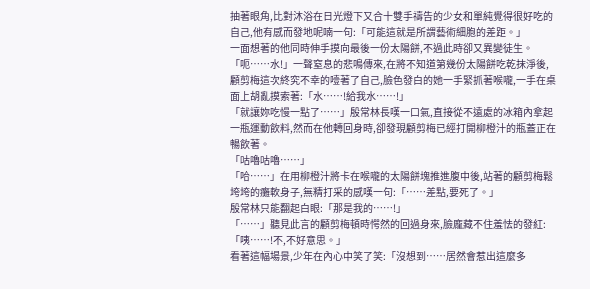抽著眼角,比對沐浴在日光燈下又合十雙手禱告的少女和單純覺得很好吃的自己,他有感而發地呢喃一句:「可能這就是所謂藝術細胞的差距。」
一面想著的他同時伸手摸向最後一份太陽餅,不過此時卻又異變徒生。
「呃……水!」一聲窒息的悲鳴傳來,在將不知道第幾份太陽餅吃乾抹淨後,顧剪梅這次終究不幸的噎著了自己,臉色發白的她一手緊抓著喉嚨,一手在桌面上胡亂摸索著:「水……!給我水……!」
「就讓妳吃慢一點了……」殷常林長嘆一口氣,直接從不遠處的冰箱內拿起一瓶運動飲料,然而在他轉回身時,卻發現顧剪梅已經打開柳橙汁的瓶蓋正在暢飲著。
「咕嚕咕嚕……」
「哈……」在用柳橙汁將卡在喉嚨的太陽餅塊推進腹中後,站著的顧剪梅鬆垮垮的癱軟身子,無精打采的感嘆一句:「……差點,要死了。」
殷常林只能翻起白眼:「那是我的……!」
「……」聽見此言的顧剪梅頓時愕然的回過身來,臉龐藏不住羞怯的發紅:「咦……!不,不好意思。」
看著這幅場景,少年在內心中笑了笑:「沒想到……居然會惹出這麼多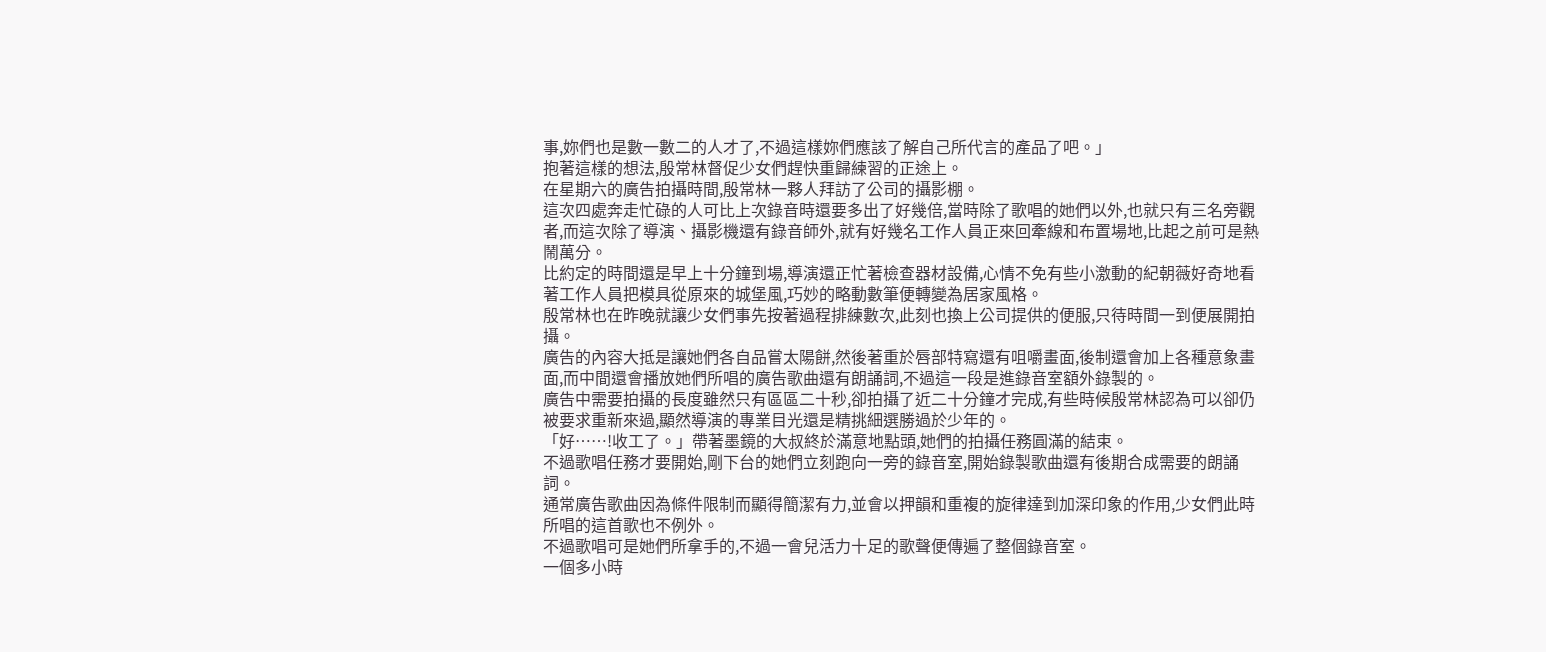事,妳們也是數一數二的人才了,不過這樣妳們應該了解自己所代言的產品了吧。」
抱著這樣的想法,殷常林督促少女們趕快重歸練習的正途上。
在星期六的廣告拍攝時間,殷常林一夥人拜訪了公司的攝影棚。
這次四處奔走忙碌的人可比上次錄音時還要多出了好幾倍,當時除了歌唱的她們以外,也就只有三名旁觀者,而這次除了導演、攝影機還有錄音師外,就有好幾名工作人員正來回牽線和布置場地,比起之前可是熱鬧萬分。
比約定的時間還是早上十分鐘到場,導演還正忙著檢查器材設備,心情不免有些小激動的紀朝薇好奇地看著工作人員把模具從原來的城堡風,巧妙的略動數筆便轉變為居家風格。
殷常林也在昨晚就讓少女們事先按著過程排練數次,此刻也換上公司提供的便服,只待時間一到便展開拍攝。
廣告的內容大抵是讓她們各自品嘗太陽餅,然後著重於唇部特寫還有咀嚼畫面,後制還會加上各種意象畫面,而中間還會播放她們所唱的廣告歌曲還有朗誦詞,不過這一段是進錄音室額外錄製的。
廣告中需要拍攝的長度雖然只有區區二十秒,卻拍攝了近二十分鐘才完成,有些時候殷常林認為可以卻仍被要求重新來過,顯然導演的專業目光還是精挑細選勝過於少年的。
「好……!收工了。」帶著墨鏡的大叔終於滿意地點頭,她們的拍攝任務圓滿的結束。
不過歌唱任務才要開始,剛下台的她們立刻跑向一旁的錄音室,開始錄製歌曲還有後期合成需要的朗誦詞。
通常廣告歌曲因為條件限制而顯得簡潔有力,並會以押韻和重複的旋律達到加深印象的作用,少女們此時所唱的這首歌也不例外。
不過歌唱可是她們所拿手的,不過一會兒活力十足的歌聲便傳遍了整個錄音室。
一個多小時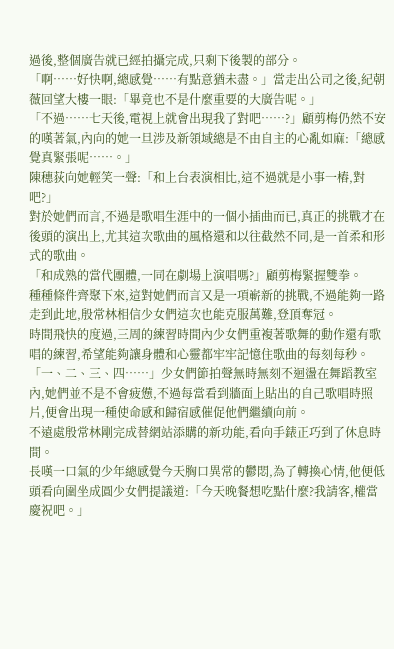過後,整個廣告就已經拍攝完成,只剩下後製的部分。
「啊……好快啊,總感覺……有點意猶未盡。」當走出公司之後,紀朝薇回望大樓一眼:「畢竟也不是什麼重要的大廣告呢。」
「不過……七天後,電視上就會出現我了對吧……?」顧剪梅仍然不安的嘆著氣,內向的她一旦涉及新領域總是不由自主的心亂如麻:「總感覺真緊張呢……。」
陳穗荻向她輕笑一聲:「和上台表演相比,這不過就是小事一樁,對吧?」
對於她們而言,不過是歌唱生涯中的一個小插曲而已,真正的挑戰才在後頭的演出上,尤其這次歌曲的風格還和以往截然不同,是一首柔和形式的歌曲。
「和成熟的當代團體,一同在劇場上演唱嗎?」顧剪梅緊握雙拳。
種種條件齊聚下來,這對她們而言又是一項嶄新的挑戰,不過能夠一路走到此地,殷常林相信少女們這次也能克服萬難,登頂奪冠。
時間飛快的度過,三周的練習時間內少女們重複著歌舞的動作還有歌唱的練習,希望能夠讓身體和心靈都牢牢記憶住歌曲的每刻每秒。
「一、二、三、四……」少女們節拍聲無時無刻不迴盪在舞蹈教室內,她們並不是不會疲憊,不過每當看到牆面上貼出的自己歌唱時照片,便會出現一種使命感和歸宿感催促他們繼續向前。
不遠處殷常林剛完成替網站添購的新功能,看向手錶正巧到了休息時間。
長嘆一口氣的少年總感覺今天胸口異常的鬱悶,為了轉換心情,他便低頭看向圍坐成圓少女們提議道:「今天晚餐想吃點什麼?我請客,權當慶祝吧。」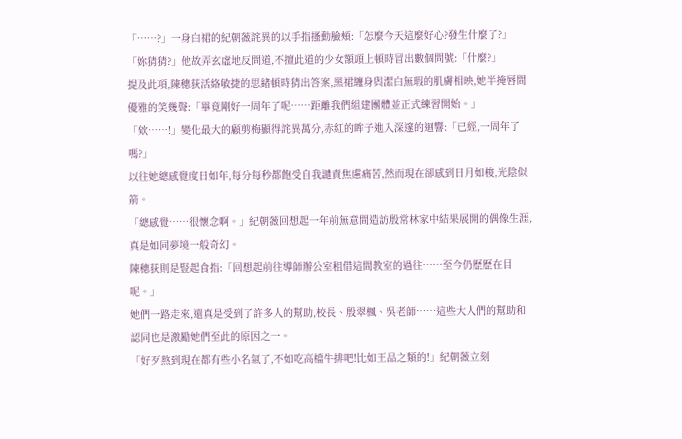「……?」一身白裙的紀朝薇詫異的以手指搔動臉頰:「怎麼今天這麼好心?發生什麼了?」
「妳猜猜?」他故弄玄虛地反問道,不擅此道的少女額頭上頓時冒出數個問號:「什麼?」
提及此項,陳穗荻活絡敏捷的思緒頓時猜出答案,黑裙纏身與潔白無瑕的肌膚相映,她半掩唇間優雅的笑幾聲:「畢竟剛好一周年了呢……距離我們組建團體並正式練習開始。」
「欸……!」變化最大的顧剪梅顯得詫異萬分,赤紅的眸子進入深邃的迴響:「已經,一周年了嗎?」
以往她總感覺度日如年,每分每秒都飽受自我譴責焦慮痛苦,然而現在卻感到日月如梭,光陰似箭。
「總感覺……很懷念啊。」紀朝薇回想起一年前無意間造訪殷常林家中結果展開的偶像生涯,真是如同夢境一般奇幻。
陳穗荻則是豎起食指:「回想起前往導師辦公室租借這間教室的過往……至今仍歷歷在目呢。」
她們一路走來,還真是受到了許多人的幫助,校長、殷翠楓、吳老師……這些大人們的幫助和認同也是激勵她們至此的原因之一。
「好歹熬到現在都有些小名氣了,不如吃高檔牛排吧!比如王品之類的!」紀朝薇立刻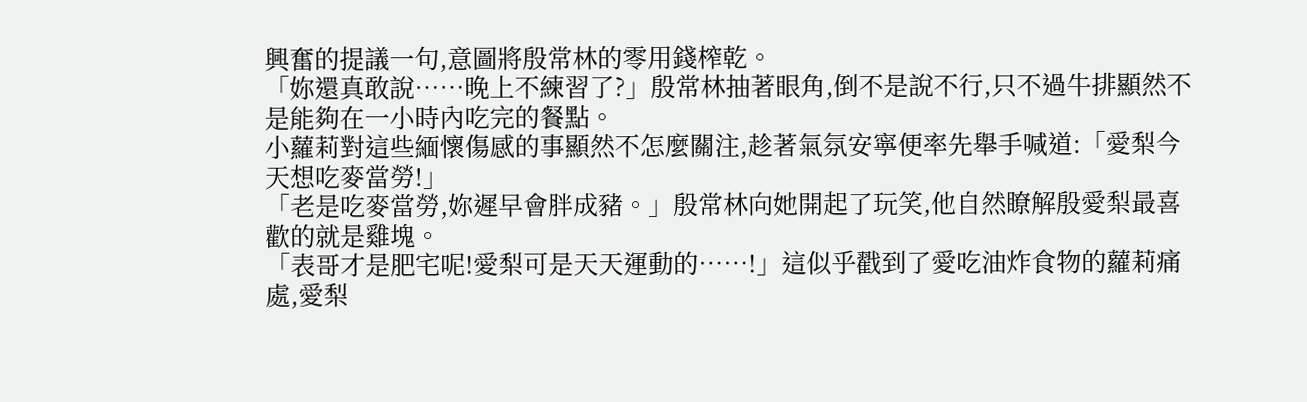興奮的提議一句,意圖將殷常林的零用錢榨乾。
「妳還真敢說……晚上不練習了?」殷常林抽著眼角,倒不是說不行,只不過牛排顯然不是能夠在一小時內吃完的餐點。
小蘿莉對這些緬懷傷感的事顯然不怎麼關注,趁著氣氛安寧便率先舉手喊道:「愛梨今天想吃麥當勞!」
「老是吃麥當勞,妳遲早會胖成豬。」殷常林向她開起了玩笑,他自然瞭解殷愛梨最喜歡的就是雞塊。
「表哥才是肥宅呢!愛梨可是天天運動的……!」這似乎戳到了愛吃油炸食物的蘿莉痛處,愛梨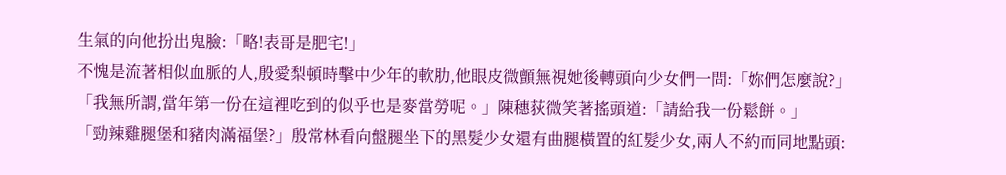生氣的向他扮出鬼臉:「略!表哥是肥宅!」
不愧是流著相似血脈的人,殷愛梨頓時擊中少年的軟肋,他眼皮微顫無視她後轉頭向少女們一問:「妳們怎麼說?」
「我無所謂,當年第一份在這裡吃到的似乎也是麥當勞呢。」陳穗荻微笑著搖頭道:「請給我一份鬆餅。」
「勁辣雞腿堡和豬肉滿福堡?」殷常林看向盤腿坐下的黑髮少女還有曲腿橫置的紅髮少女,兩人不約而同地點頭: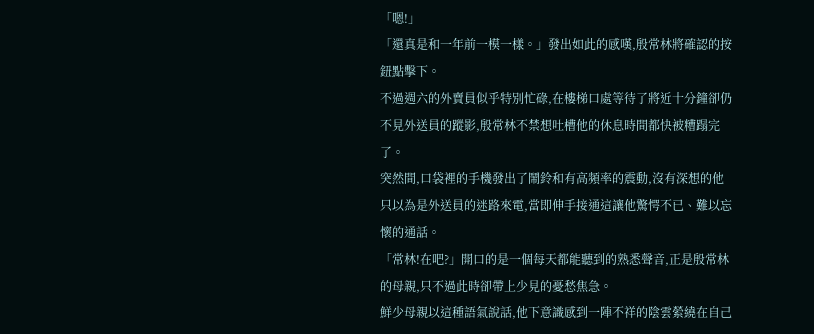「嗯!」
「還真是和一年前一模一樣。」發出如此的感嘆,殷常林將確認的按鈕點擊下。
不過週六的外賣員似乎特別忙碌,在樓梯口處等待了將近十分鐘卻仍不見外送員的蹤影,殷常林不禁想吐槽他的休息時間都快被糟蹋完了。
突然間,口袋裡的手機發出了鬧鈴和有高頻率的震動,沒有深想的他只以為是外送員的迷路來電,當即伸手接通這讓他驚愕不已、難以忘懷的通話。
「常林!在吧?」開口的是一個每天都能聽到的熟悉聲音,正是殷常林的母親,只不過此時卻帶上少見的憂愁焦急。
鮮少母親以這種語氣說話,他下意識感到一陣不祥的陰雲縈繞在自己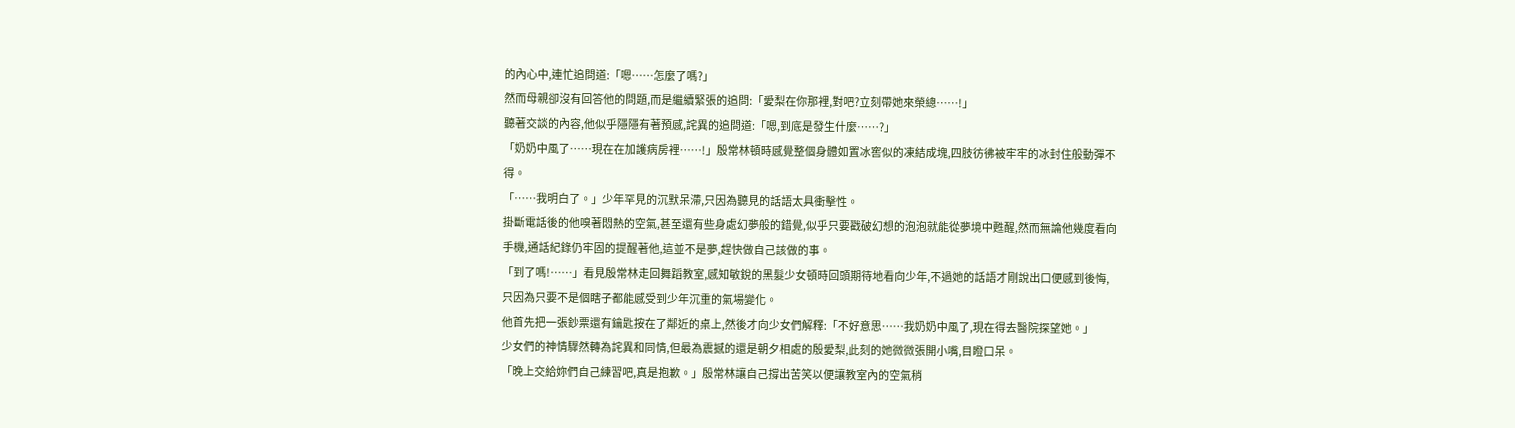的內心中,連忙追問道:「嗯……怎麼了嗎?」
然而母親卻沒有回答他的問題,而是繼續緊張的追問:「愛梨在你那裡,對吧?立刻帶她來榮總……!」
聽著交談的內容,他似乎隱隱有著預感,詫異的追問道:「嗯,到底是發生什麼……?」
「奶奶中風了……現在在加護病房裡……!」殷常林頓時感覺整個身體如置冰窖似的凍結成塊,四肢彷彿被牢牢的冰封住般動彈不得。
「……我明白了。」少年罕見的沉默呆滯,只因為聽見的話語太具衝擊性。
掛斷電話後的他嗅著悶熱的空氣,甚至還有些身處幻夢般的錯覺,似乎只要戳破幻想的泡泡就能從夢境中甦醒,然而無論他幾度看向手機,通話紀錄仍牢固的提醒著他,這並不是夢,趕快做自己該做的事。
「到了嗎!……」看見殷常林走回舞蹈教室,感知敏銳的黑髮少女頓時回頭期待地看向少年,不過她的話語才剛說出口便感到後悔,只因為只要不是個瞎子都能感受到少年沉重的氣場變化。
他首先把一張鈔票還有鑰匙按在了鄰近的桌上,然後才向少女們解釋:「不好意思……我奶奶中風了,現在得去醫院探望她。」
少女們的神情驟然轉為詫異和同情,但最為震撼的還是朝夕相處的殷愛梨,此刻的她微微張開小嘴,目瞪口呆。
「晚上交給妳們自己練習吧,真是抱歉。」殷常林讓自己撐出苦笑以便讓教室內的空氣稍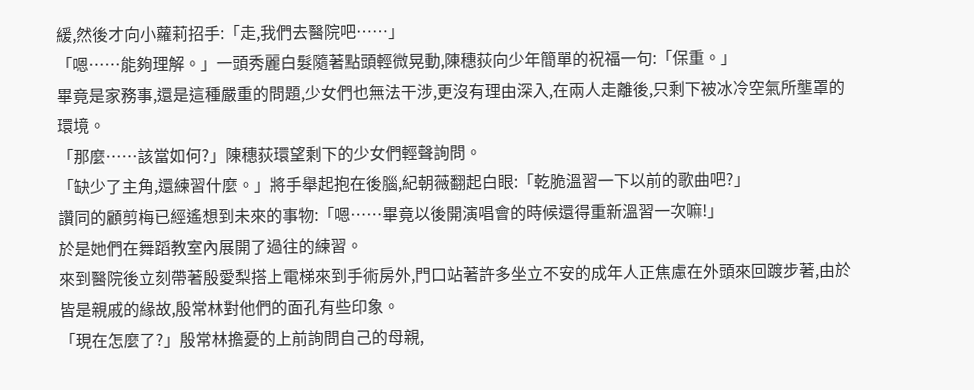緩,然後才向小蘿莉招手:「走,我們去醫院吧……」
「嗯……能夠理解。」一頭秀麗白髮隨著點頭輕微晃動,陳穗荻向少年簡單的祝福一句:「保重。」
畢竟是家務事,還是這種嚴重的問題,少女們也無法干涉,更沒有理由深入,在兩人走離後,只剩下被冰冷空氣所壟罩的環境。
「那麼……該當如何?」陳穗荻環望剩下的少女們輕聲詢問。
「缺少了主角,還練習什麼。」將手舉起抱在後腦,紀朝薇翻起白眼:「乾脆溫習一下以前的歌曲吧?」
讚同的顧剪梅已經遙想到未來的事物:「嗯……畢竟以後開演唱會的時候還得重新溫習一次嘛!」
於是她們在舞蹈教室內展開了過往的練習。
來到醫院後立刻帶著殷愛梨搭上電梯來到手術房外,門口站著許多坐立不安的成年人正焦慮在外頭來回踱步著,由於皆是親戚的緣故,殷常林對他們的面孔有些印象。
「現在怎麼了?」殷常林擔憂的上前詢問自己的母親,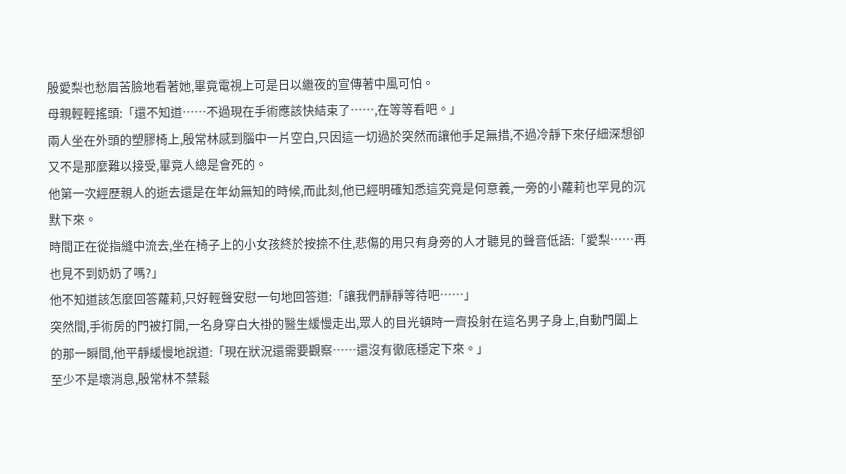殷愛梨也愁眉苦臉地看著她,畢竟電視上可是日以繼夜的宣傳著中風可怕。
母親輕輕搖頭:「還不知道……不過現在手術應該快結束了……,在等等看吧。」
兩人坐在外頭的塑膠椅上,殷常林感到腦中一片空白,只因這一切過於突然而讓他手足無措,不過冷靜下來仔細深想卻又不是那麼難以接受,畢竟人總是會死的。
他第一次經歷親人的逝去還是在年幼無知的時候,而此刻,他已經明確知悉這究竟是何意義,一旁的小蘿莉也罕見的沉默下來。
時間正在從指縫中流去,坐在椅子上的小女孩終於按捺不住,悲傷的用只有身旁的人才聽見的聲音低語:「愛梨……再也見不到奶奶了嗎?」
他不知道該怎麼回答蘿莉,只好輕聲安慰一句地回答道:「讓我們靜靜等待吧……」
突然間,手術房的門被打開,一名身穿白大褂的醫生緩慢走出,眾人的目光頓時一齊投射在這名男子身上,自動門闔上的那一瞬間,他平靜緩慢地說道:「現在狀況還需要觀察……還沒有徹底穩定下來。」
至少不是壞消息,殷常林不禁鬆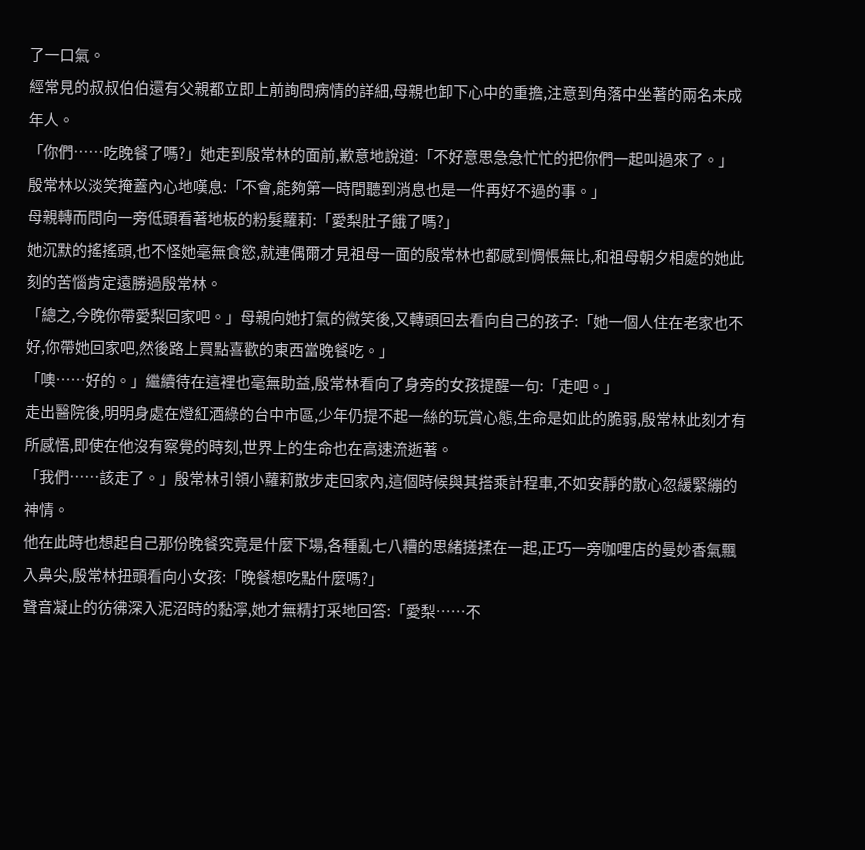了一口氣。
經常見的叔叔伯伯還有父親都立即上前詢問病情的詳細,母親也卸下心中的重擔,注意到角落中坐著的兩名未成年人。
「你們……吃晚餐了嗎?」她走到殷常林的面前,歉意地說道:「不好意思急急忙忙的把你們一起叫過來了。」
殷常林以淡笑掩蓋內心地嘆息:「不會,能夠第一時間聽到消息也是一件再好不過的事。」
母親轉而問向一旁低頭看著地板的粉髮蘿莉:「愛梨肚子餓了嗎?」
她沉默的搖搖頭,也不怪她毫無食慾,就連偶爾才見祖母一面的殷常林也都感到惆悵無比,和祖母朝夕相處的她此刻的苦惱肯定遠勝過殷常林。
「總之,今晚你帶愛梨回家吧。」母親向她打氣的微笑後,又轉頭回去看向自己的孩子:「她一個人住在老家也不好,你帶她回家吧,然後路上買點喜歡的東西當晚餐吃。」
「噢……好的。」繼續待在這裡也毫無助益,殷常林看向了身旁的女孩提醒一句:「走吧。」
走出醫院後,明明身處在燈紅酒綠的台中市區,少年仍提不起一絲的玩賞心態,生命是如此的脆弱,殷常林此刻才有所感悟,即使在他沒有察覺的時刻,世界上的生命也在高速流逝著。
「我們……該走了。」殷常林引領小蘿莉散步走回家內,這個時候與其搭乘計程車,不如安靜的散心忽緩緊繃的神情。
他在此時也想起自己那份晚餐究竟是什麼下場,各種亂七八糟的思緒搓揉在一起,正巧一旁咖哩店的曼妙香氣飄入鼻尖,殷常林扭頭看向小女孩:「晚餐想吃點什麼嗎?」
聲音凝止的彷彿深入泥沼時的黏濘,她才無精打采地回答:「愛梨……不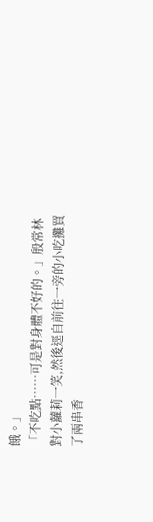餓。」
「不吃點……可是對身體不好的。」殷常林對小蘿莉一笑,然後逕自前往一旁的小吃攤買了兩串香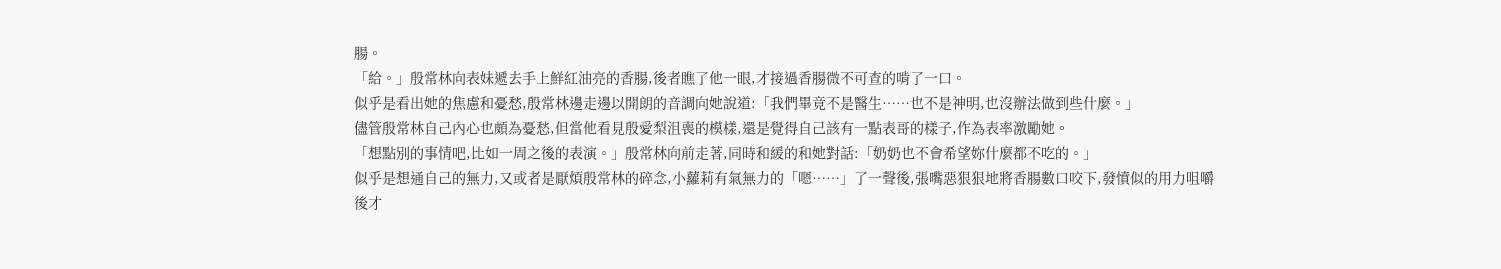腸。
「給。」殷常林向表妹遞去手上鮮紅油亮的香腸,後者瞧了他一眼,才接過香腸微不可查的啃了一口。
似乎是看出她的焦慮和憂愁,殷常林邊走邊以開朗的音調向她說道:「我們畢竟不是醫生……也不是神明,也沒辦法做到些什麼。」
儘管殷常林自己內心也頗為憂愁,但當他看見殷愛梨沮喪的模樣,還是覺得自己該有一點表哥的樣子,作為表率激勵她。
「想點別的事情吧,比如一周之後的表演。」殷常林向前走著,同時和緩的和她對話:「奶奶也不會希望妳什麼都不吃的。」
似乎是想通自己的無力,又或者是厭煩殷常林的碎念,小蘿莉有氣無力的「嗯……」了一聲後,張嘴惡狠狠地將香腸數口咬下,發憤似的用力咀嚼後才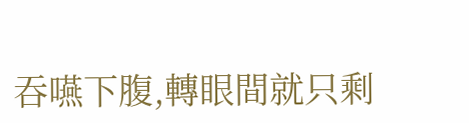吞嚥下腹,轉眼間就只剩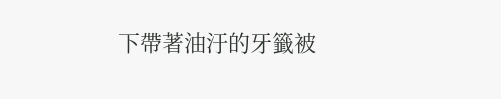下帶著油汙的牙籤被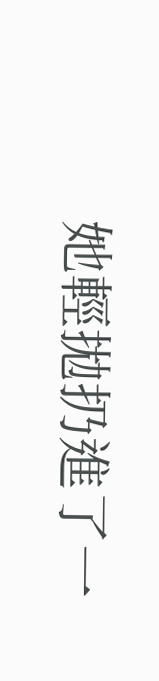她輕拋扔進了一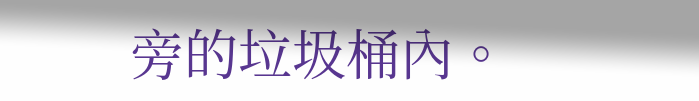旁的垃圾桶內。